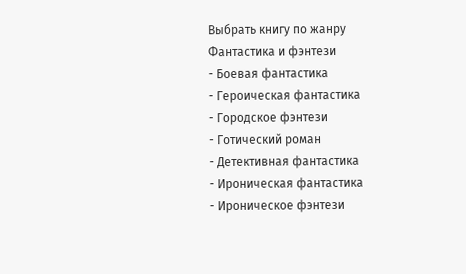Выбрать книгу по жанру
Фантастика и фэнтези
- Боевая фантастика
- Героическая фантастика
- Городское фэнтези
- Готический роман
- Детективная фантастика
- Ироническая фантастика
- Ироническое фэнтези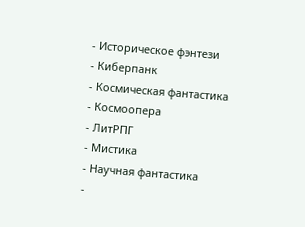- Историческое фэнтези
- Киберпанк
- Космическая фантастика
- Космоопера
- ЛитРПГ
- Мистика
- Научная фантастика
-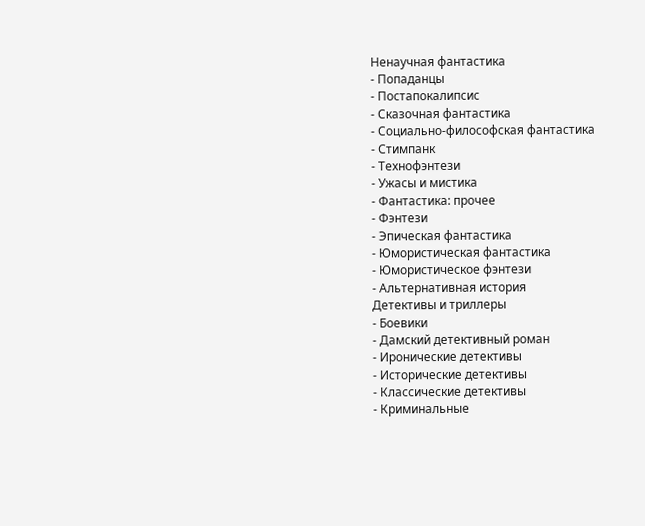Ненаучная фантастика
- Попаданцы
- Постапокалипсис
- Сказочная фантастика
- Социально-философская фантастика
- Стимпанк
- Технофэнтези
- Ужасы и мистика
- Фантастика: прочее
- Фэнтези
- Эпическая фантастика
- Юмористическая фантастика
- Юмористическое фэнтези
- Альтернативная история
Детективы и триллеры
- Боевики
- Дамский детективный роман
- Иронические детективы
- Исторические детективы
- Классические детективы
- Криминальные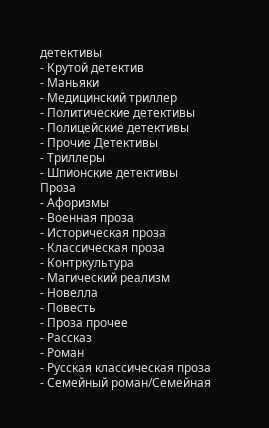детективы
- Крутой детектив
- Маньяки
- Медицинский триллер
- Политические детективы
- Полицейские детективы
- Прочие Детективы
- Триллеры
- Шпионские детективы
Проза
- Афоризмы
- Военная проза
- Историческая проза
- Классическая проза
- Контркультура
- Магический реализм
- Новелла
- Повесть
- Проза прочее
- Рассказ
- Роман
- Русская классическая проза
- Семейный роман/Семейная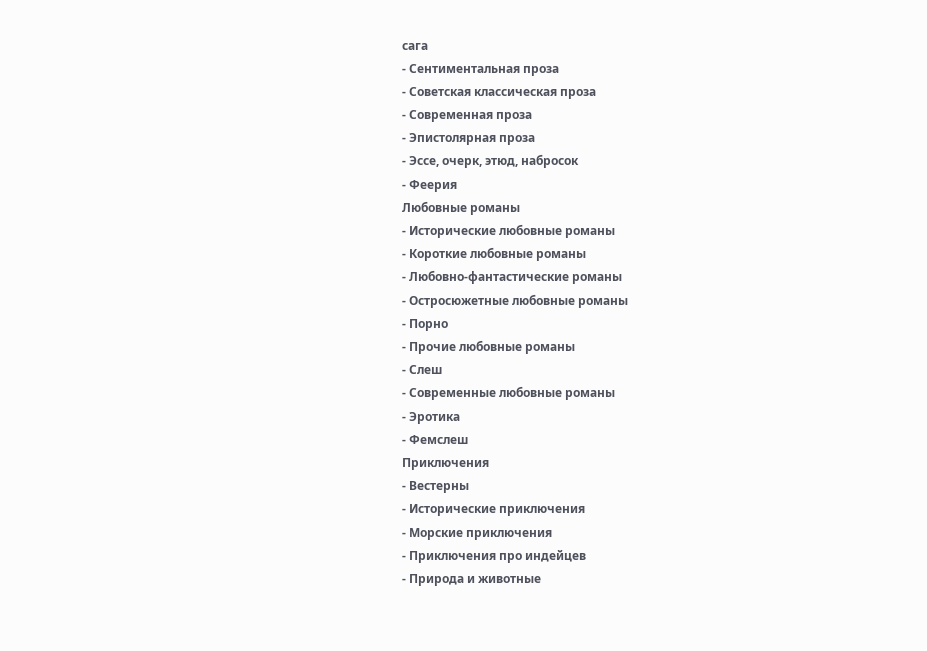сага
- Сентиментальная проза
- Советская классическая проза
- Современная проза
- Эпистолярная проза
- Эссе, очерк, этюд, набросок
- Феерия
Любовные романы
- Исторические любовные романы
- Короткие любовные романы
- Любовно-фантастические романы
- Остросюжетные любовные романы
- Порно
- Прочие любовные романы
- Слеш
- Современные любовные романы
- Эротика
- Фемслеш
Приключения
- Вестерны
- Исторические приключения
- Морские приключения
- Приключения про индейцев
- Природа и животные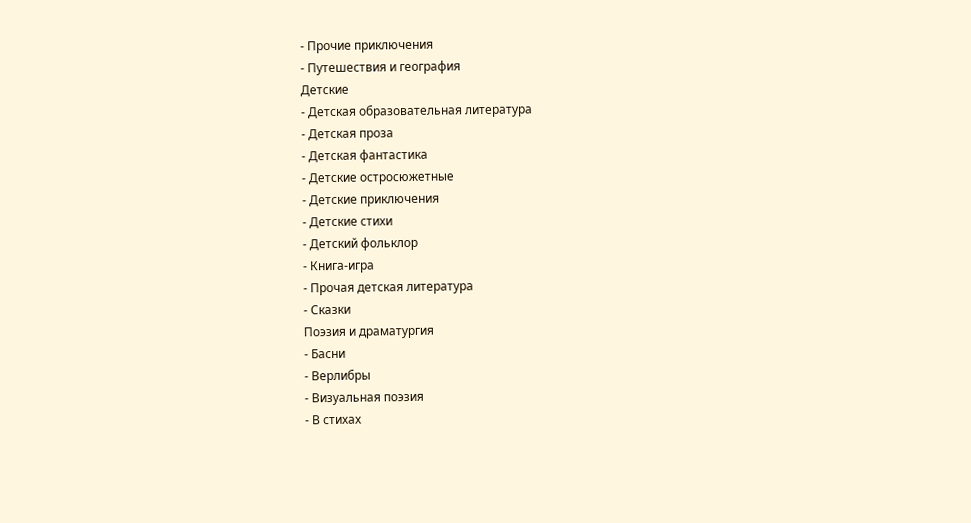- Прочие приключения
- Путешествия и география
Детские
- Детская образовательная литература
- Детская проза
- Детская фантастика
- Детские остросюжетные
- Детские приключения
- Детские стихи
- Детский фольклор
- Книга-игра
- Прочая детская литература
- Сказки
Поэзия и драматургия
- Басни
- Верлибры
- Визуальная поэзия
- В стихах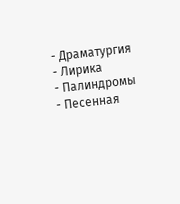- Драматургия
- Лирика
- Палиндромы
- Песенная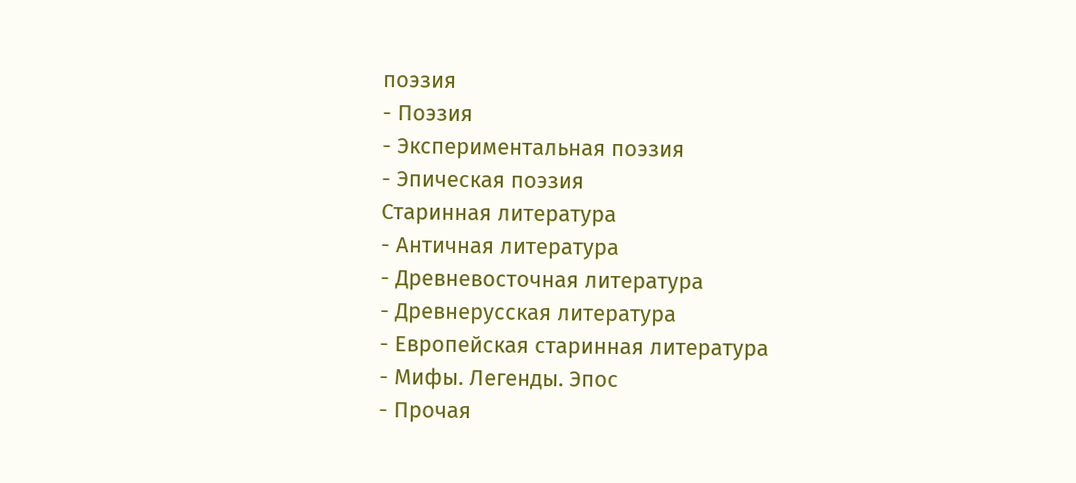поэзия
- Поэзия
- Экспериментальная поэзия
- Эпическая поэзия
Старинная литература
- Античная литература
- Древневосточная литература
- Древнерусская литература
- Европейская старинная литература
- Мифы. Легенды. Эпос
- Прочая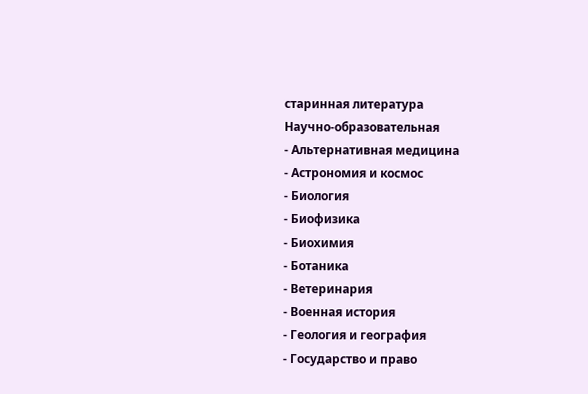старинная литература
Научно-образовательная
- Альтернативная медицина
- Астрономия и космос
- Биология
- Биофизика
- Биохимия
- Ботаника
- Ветеринария
- Военная история
- Геология и география
- Государство и право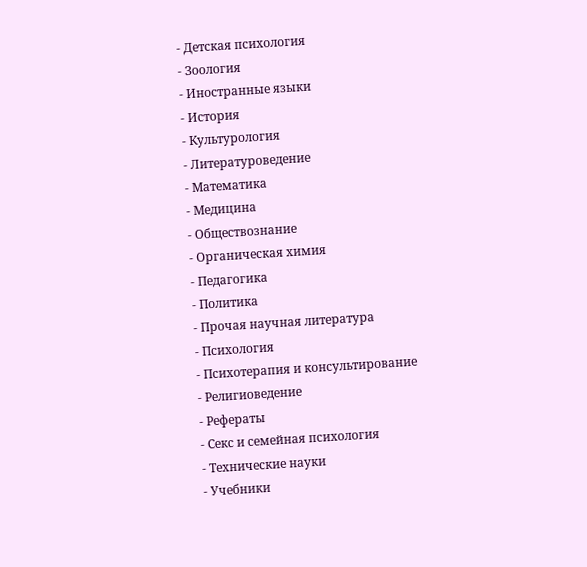- Детская психология
- Зоология
- Иностранные языки
- История
- Культурология
- Литературоведение
- Математика
- Медицина
- Обществознание
- Органическая химия
- Педагогика
- Политика
- Прочая научная литература
- Психология
- Психотерапия и консультирование
- Религиоведение
- Рефераты
- Секс и семейная психология
- Технические науки
- Учебники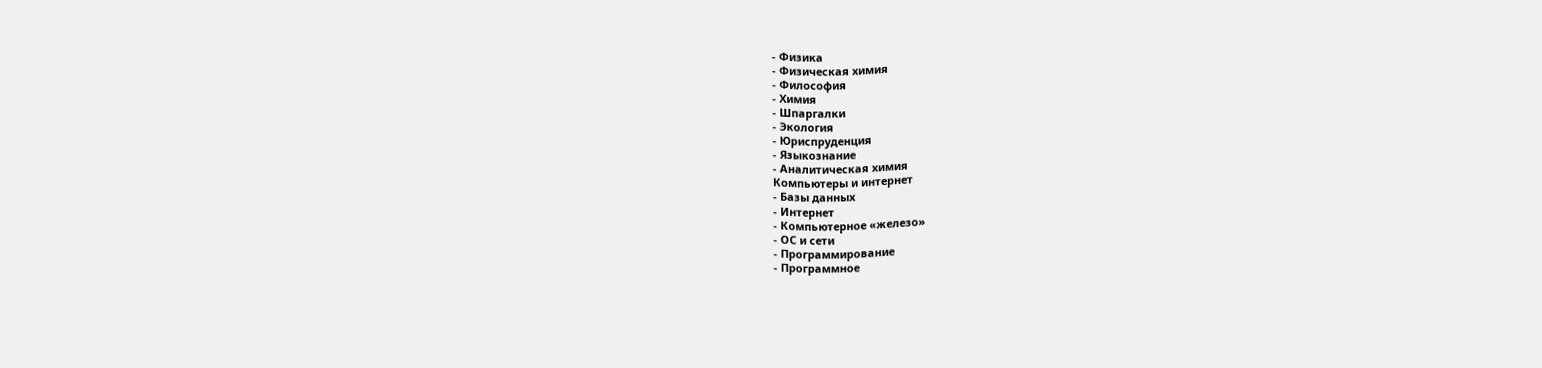- Физика
- Физическая химия
- Философия
- Химия
- Шпаргалки
- Экология
- Юриспруденция
- Языкознание
- Аналитическая химия
Компьютеры и интернет
- Базы данных
- Интернет
- Компьютерное «железо»
- ОС и сети
- Программирование
- Программное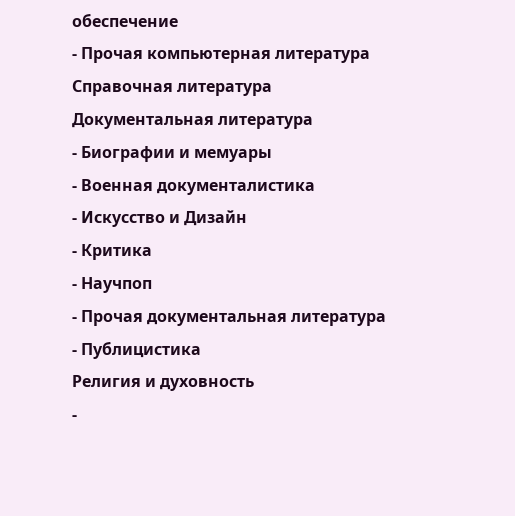обеспечение
- Прочая компьютерная литература
Справочная литература
Документальная литература
- Биографии и мемуары
- Военная документалистика
- Искусство и Дизайн
- Критика
- Научпоп
- Прочая документальная литература
- Публицистика
Религия и духовность
-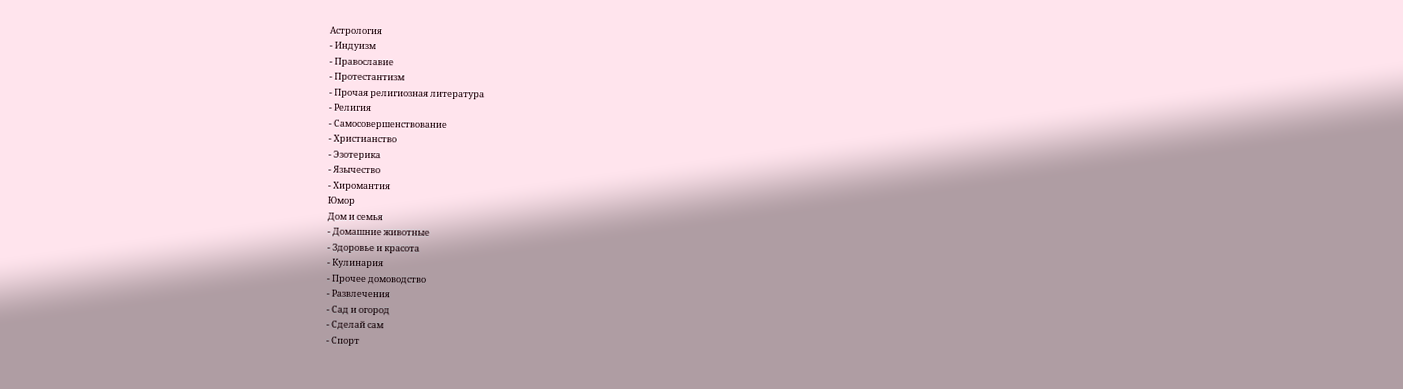Астрология
- Индуизм
- Православие
- Протестантизм
- Прочая религиозная литература
- Религия
- Самосовершенствование
- Христианство
- Эзотерика
- Язычество
- Хиромантия
Юмор
Дом и семья
- Домашние животные
- Здоровье и красота
- Кулинария
- Прочее домоводство
- Развлечения
- Сад и огород
- Сделай сам
- Спорт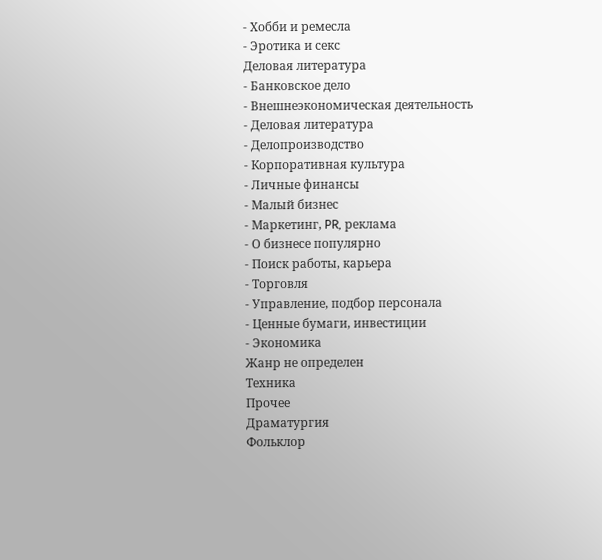- Хобби и ремесла
- Эротика и секс
Деловая литература
- Банковское дело
- Внешнеэкономическая деятельность
- Деловая литература
- Делопроизводство
- Корпоративная культура
- Личные финансы
- Малый бизнес
- Маркетинг, PR, реклама
- О бизнесе популярно
- Поиск работы, карьера
- Торговля
- Управление, подбор персонала
- Ценные бумаги, инвестиции
- Экономика
Жанр не определен
Техника
Прочее
Драматургия
Фольклор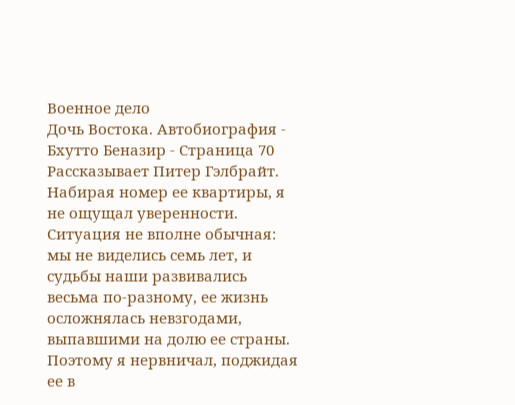Военное дело
Дочь Востока. Автобиография - Бхутто Беназир - Страница 70
Рассказывает Питер Гэлбрайт.
Набирая номер ее квартиры, я не ощущал уверенности. Ситуация не вполне обычная: мы не виделись семь лет, и судьбы наши развивались весьма по-разному, ее жизнь осложнялась невзгодами, выпавшими на долю ее страны. Поэтому я нервничал, поджидая ее в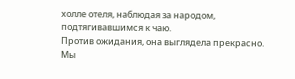холле отеля, наблюдая за народом, подтягивавшимся к чаю.
Против ожидания, она выглядела прекрасно. Мы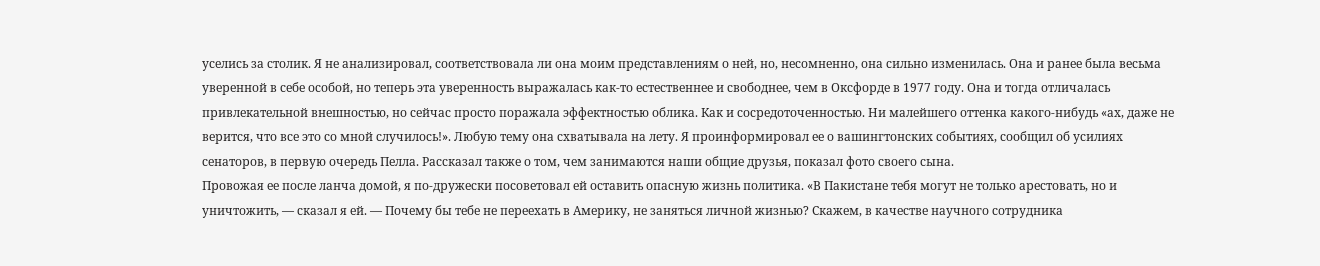уселись за столик. Я не анализировал, соответствовала ли она моим представлениям о ней, но, несомненно, она сильно изменилась. Она и ранее была весьма уверенной в себе особой, но теперь эта уверенность выражалась как-то естественнее и свободнее, чем в Оксфорде в 1977 году. Она и тогда отличалась привлекательной внешностью, но сейчас просто поражала эффектностью облика. Как и сосредоточенностью. Ни малейшего оттенка какого-нибудь «ах, даже не верится, что все это со мной случилось!». Любую тему она схватывала на лету. Я проинформировал ее о вашингтонских событиях, сообщил об усилиях сенаторов, в первую очередь Пелла. Рассказал также о том, чем занимаются наши общие друзья, показал фото своего сына.
Провожая ее после ланча домой, я по-дружески посоветовал ей оставить опасную жизнь политика. «В Пакистане тебя могут не только арестовать, но и уничтожить, — сказал я ей. — Почему бы тебе не переехать в Америку, не заняться личной жизнью? Скажем, в качестве научного сотрудника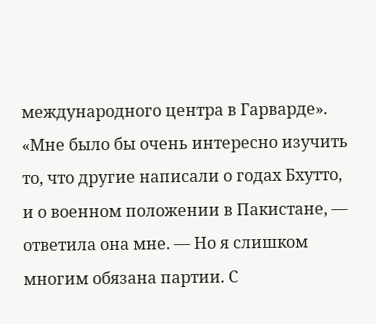международного центра в Гарварде».
«Мне было бы очень интересно изучить то, что другие написали о годах Бхутто, и о военном положении в Пакистане, — ответила она мне. — Но я слишком многим обязана партии. С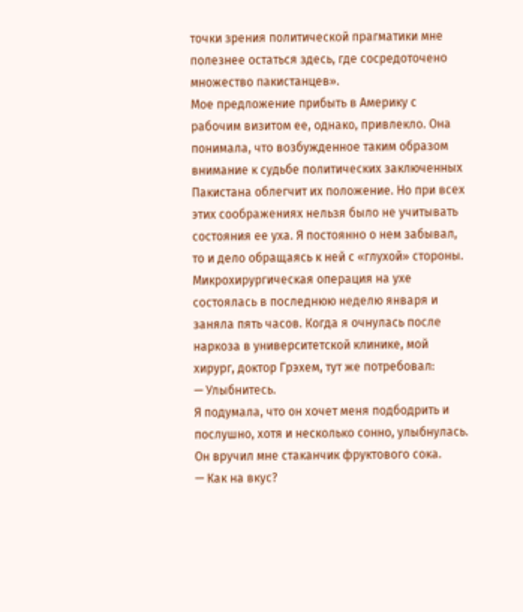точки зрения политической прагматики мне полезнее остаться здесь, где сосредоточено множество пакистанцев».
Мое предложение прибыть в Америку с рабочим визитом ее, однако, привлекло. Она понимала, что возбужденное таким образом внимание к судьбе политических заключенных Пакистана облегчит их положение. Но при всех этих соображениях нельзя было не учитывать состояния ее уха. Я постоянно о нем забывал, то и дело обращаясь к ней с «глухой» стороны.
Микрохирургическая операция на ухе состоялась в последнюю неделю января и заняла пять часов. Когда я очнулась после наркоза в университетской клинике, мой хирург, доктор Грэхем, тут же потребовал:
— Улыбнитесь.
Я подумала, что он хочет меня подбодрить и послушно, хотя и несколько сонно, улыбнулась. Он вручил мне стаканчик фруктового сока.
— Как на вкус?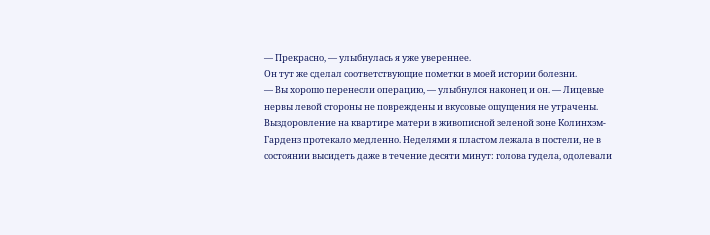— Прекрасно, — улыбнулась я уже увереннее.
Он тут же сделал соответствующие пометки в моей истории болезни.
— Вы хорошо перенесли операцию, — улыбнулся наконец и он. — Лицевые нервы левой стороны не повреждены и вкусовые ощущения не утрачены.
Выздоровление на квартире матери в живописной зеленой зоне Колинхэм-Гарденз протекало медленно. Неделями я пластом лежала в постели, не в состоянии высидеть даже в течение десяти минут: голова гудела, одолевали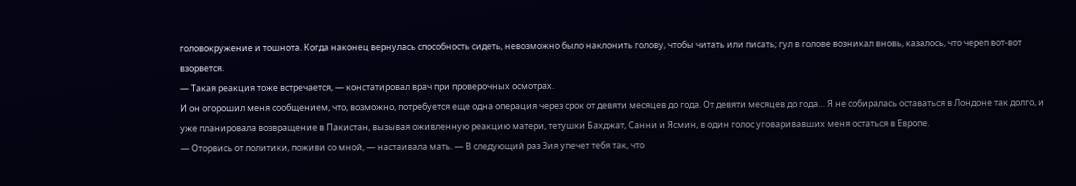головокружение и тошнота. Когда наконец вернулась способность сидеть, невозможно было наклонить голову, чтобы читать или писать; гул в голове возникал вновь, казалось, что череп вот-вот взорвется.
— Такая реакция тоже встречается, — констатировал врач при проверочных осмотрах.
И он огорошил меня сообщением, что, возможно, потребуется еще одна операция через срок от девяти месяцев до года. От девяти месяцев до года… Я не собиралась оставаться в Лондоне так долго, и уже планировала возвращение в Пакистан, вызывая оживленную реакцию матери, тетушки Бахджат, Санни и Ясмин, в один голос уговаривавших меня остаться в Европе.
— Оторвись от политики, поживи со мной, — настаивала мать. — В следующий раз Зия упечет тебя так, что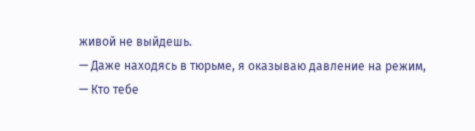живой не выйдешь.
— Даже находясь в тюрьме, я оказываю давление на режим,
— Кто тебе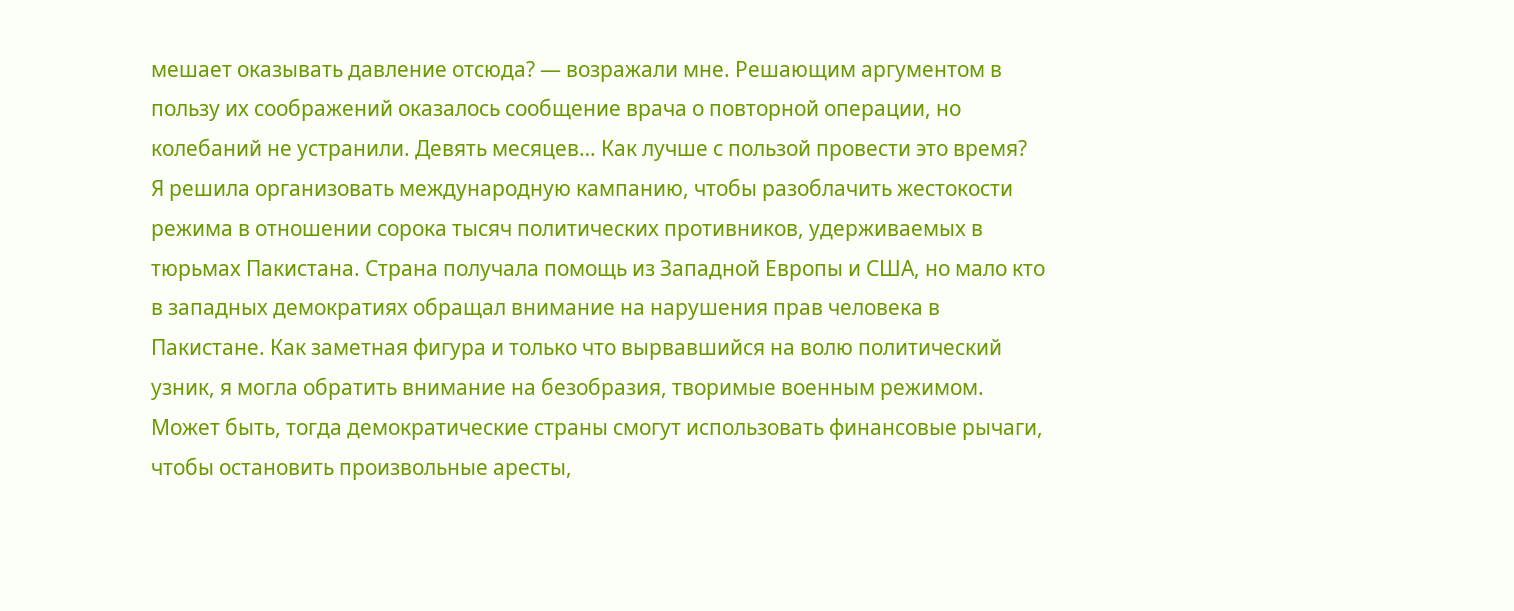мешает оказывать давление отсюда? — возражали мне. Решающим аргументом в пользу их соображений оказалось сообщение врача о повторной операции, но колебаний не устранили. Девять месяцев… Как лучше с пользой провести это время?
Я решила организовать международную кампанию, чтобы разоблачить жестокости режима в отношении сорока тысяч политических противников, удерживаемых в тюрьмах Пакистана. Страна получала помощь из Западной Европы и США, но мало кто в западных демократиях обращал внимание на нарушения прав человека в Пакистане. Как заметная фигура и только что вырвавшийся на волю политический узник, я могла обратить внимание на безобразия, творимые военным режимом. Может быть, тогда демократические страны смогут использовать финансовые рычаги, чтобы остановить произвольные аресты,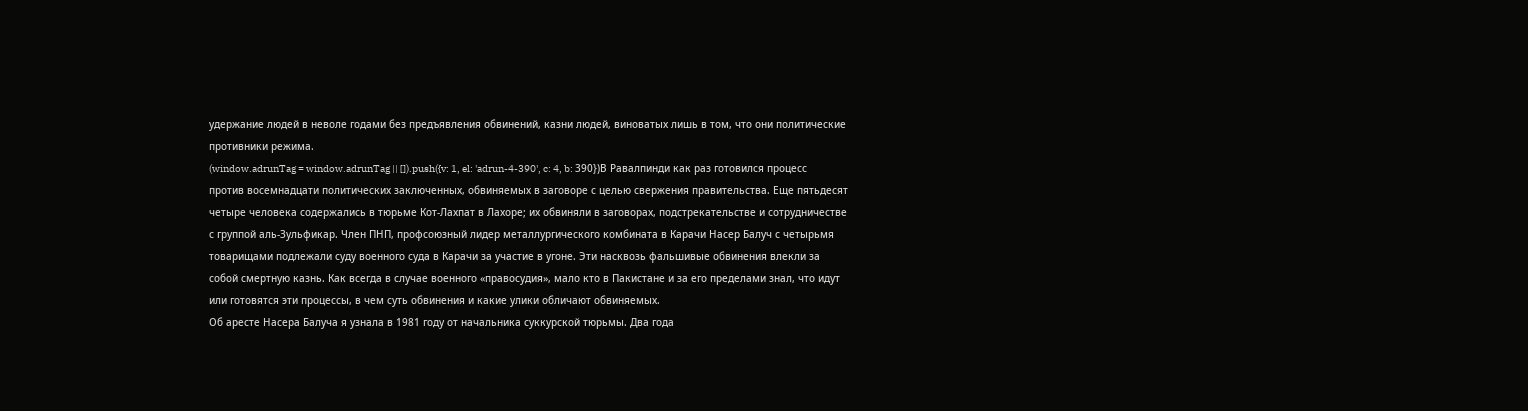удержание людей в неволе годами без предъявления обвинений, казни людей, виноватых лишь в том, что они политические противники режима.
(window.adrunTag = window.adrunTag || []).push({v: 1, el: 'adrun-4-390', c: 4, b: 390})В Равалпинди как раз готовился процесс против восемнадцати политических заключенных, обвиняемых в заговоре с целью свержения правительства. Еще пятьдесят четыре человека содержались в тюрьме Кот-Лахпат в Лахоре; их обвиняли в заговорах, подстрекательстве и сотрудничестве с группой аль-Зульфикар. Член ПНП, профсоюзный лидер металлургического комбината в Карачи Насер Балуч с четырьмя товарищами подлежали суду военного суда в Карачи за участие в угоне. Эти насквозь фальшивые обвинения влекли за собой смертную казнь. Как всегда в случае военного «правосудия», мало кто в Пакистане и за его пределами знал, что идут или готовятся эти процессы, в чем суть обвинения и какие улики обличают обвиняемых.
Об аресте Насера Балуча я узнала в 1981 году от начальника суккурской тюрьмы. Два года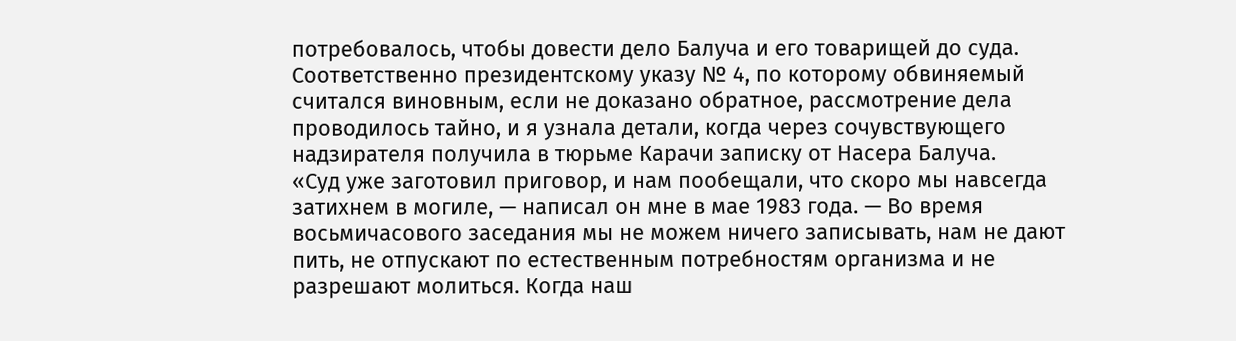потребовалось, чтобы довести дело Балуча и его товарищей до суда. Соответственно президентскому указу № 4, по которому обвиняемый считался виновным, если не доказано обратное, рассмотрение дела проводилось тайно, и я узнала детали, когда через сочувствующего надзирателя получила в тюрьме Карачи записку от Насера Балуча.
«Суд уже заготовил приговор, и нам пообещали, что скоро мы навсегда затихнем в могиле, — написал он мне в мае 1983 года. — Во время восьмичасового заседания мы не можем ничего записывать, нам не дают пить, не отпускают по естественным потребностям организма и не разрешают молиться. Когда наш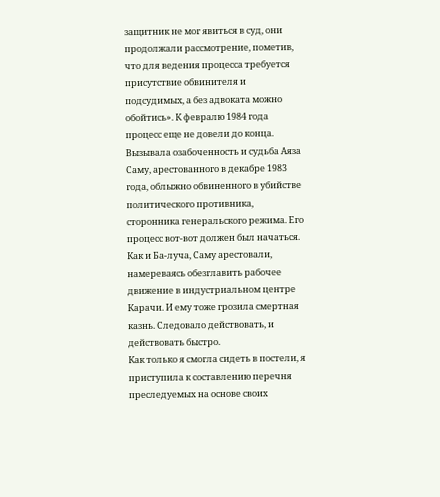защитник не мог явиться в суд, они продолжали рассмотрение, пометив, что для ведения процесса требуется присутствие обвинителя и подсудимых, а без адвоката можно обойтись». К февралю 1984 года процесс еще не довели до конца.
Вызывала озабоченность и судьба Аяза Саму, арестованного в декабре 1983 года, облыжно обвиненного в убийстве политического противника, сторонника генеральского режима. Его процесс вот-вот должен был начаться. Как и Ба-луча, Саму арестовали, намереваясь обезглавить рабочее движение в индустриальном центре Карачи. И ему тоже грозила смертная казнь. Следовало действовать, и действовать быстро.
Как только я смогла сидеть в постели, я приступила к составлению перечня преследуемых на основе своих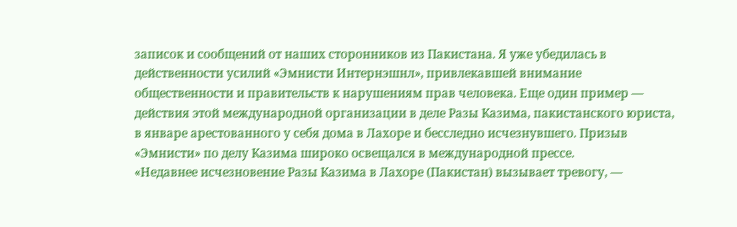записок и сообщений от наших сторонников из Пакистана. Я уже убедилась в действенности усилий «Эмнисти Интернэшнл», привлекавшей внимание общественности и правительств к нарушениям прав человека. Еще один пример — действия этой международной организации в деле Разы Казима, пакистанского юриста, в январе арестованного у себя дома в Лахоре и бесследно исчезнувшего. Призыв «Эмнисти» по делу Казима широко освещался в международной прессе.
«Недавнее исчезновение Разы Казима в Лахоре (Пакистан) вызывает тревогу, —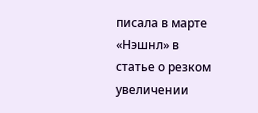писала в марте «Нэшнл» в статье о резком увеличении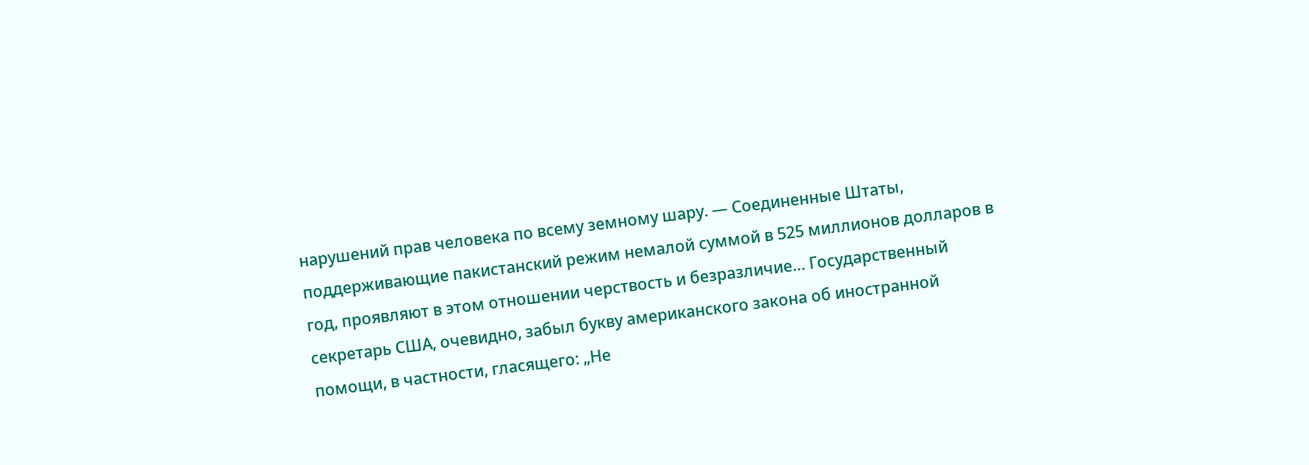нарушений прав человека по всему земному шару. — Соединенные Штаты, поддерживающие пакистанский режим немалой суммой в 525 миллионов долларов в год, проявляют в этом отношении черствость и безразличие… Государственный секретарь США, очевидно, забыл букву американского закона об иностранной помощи, в частности, гласящего: „Не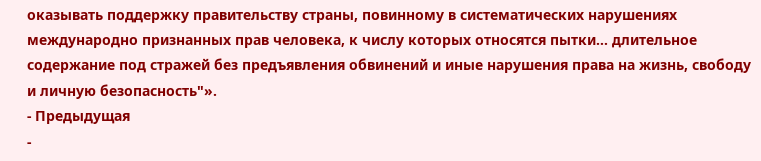оказывать поддержку правительству страны, повинному в систематических нарушениях международно признанных прав человека, к числу которых относятся пытки… длительное содержание под стражей без предъявления обвинений и иные нарушения права на жизнь, свободу и личную безопасность"».
- Предыдущая
-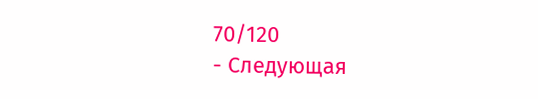70/120
- Следующая